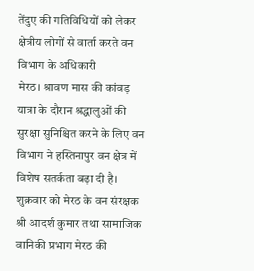तेंदुए की गतिविधियों को लेकर क्षेत्रीय लोगों से वार्ता करते वन विभाग के अधिकारी
मेरठ। श्रावण मास की कांवड़ यात्रा के दौरान श्रद्धालुओं की सुरक्षा सुनिश्चित करने के लिए वन विभाग ने हस्तिनापुर वन क्षेत्र में विशेष सतर्कता बढ़ा दी है। शुक्रवार को मेरठ के वन संरक्षक श्री आदर्श कुमार तथा सामाजिक वानिकी प्रभाग मेरठ की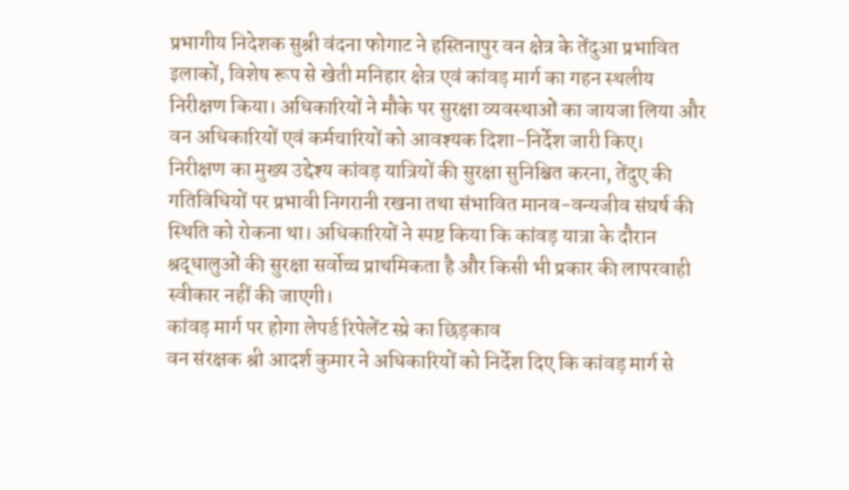प्रभागीय निदेशक सुश्री वंदना फोगाट ने हस्तिनापुर वन क्षेत्र के तेंदुआ प्रभावित इलाकों, विशेष रूप से खेती मनिहार क्षेत्र एवं कांवड़ मार्ग का गहन स्थलीय निरीक्षण किया। अधिकारियों ने मौके पर सुरक्षा व्यवस्थाओं का जायजा लिया और वन अधिकारियों एवं कर्मचारियों को आवश्यक दिशा-निर्देश जारी किए।
निरीक्षण का मुख्य उद्देश्य कांवड़ यात्रियों की सुरक्षा सुनिश्चित करना, तेंदुए की गतिविधियों पर प्रभावी निगरानी रखना तथा संभावित मानव-वन्यजीव संघर्ष की स्थिति को रोकना था। अधिकारियों ने स्पष्ट किया कि कांवड़ यात्रा के दौरान श्रद्धालुओं की सुरक्षा सर्वोच्च प्राथमिकता है और किसी भी प्रकार की लापरवाही स्वीकार नहीं की जाएगी।
कांवड़ मार्ग पर होगा लेपर्ड रिपेलेंट स्प्रे का छिड़काव
वन संरक्षक श्री आदर्श कुमार ने अधिकारियों को निर्देश दिए कि कांवड़ मार्ग से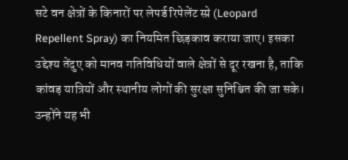सटे वन क्षेत्रों के किनारों पर लेपर्ड रिपेलेंट स्प्रे (Leopard Repellent Spray) का नियमित छिड़काव कराया जाए। इसका उद्देश्य तेंदुए को मानव गतिविधियों वाले क्षेत्रों से दूर रखना है, ताकि कांवड़ यात्रियों और स्थानीय लोगों की सुरक्षा सुनिश्चित की जा सके।
उन्होंने यह भी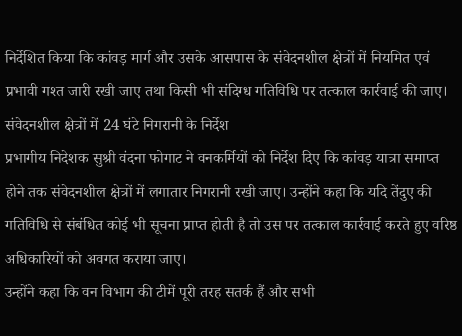निर्देशित किया कि कांवड़ मार्ग और उसके आसपास के संवेदनशील क्षेत्रों में नियमित एवं प्रभावी गश्त जारी रखी जाए तथा किसी भी संदिग्ध गतिविधि पर तत्काल कार्रवाई की जाए।
संवेदनशील क्षेत्रों में 24 घंटे निगरानी के निर्देश
प्रभागीय निदेशक सुश्री वंदना फोगाट ने वनकर्मियों को निर्देश दिए कि कांवड़ यात्रा समाप्त होने तक संवेदनशील क्षेत्रों में लगातार निगरानी रखी जाए। उन्होंने कहा कि यदि तेंदुए की गतिविधि से संबंधित कोई भी सूचना प्राप्त होती है तो उस पर तत्काल कार्रवाई करते हुए वरिष्ठ अधिकारियों को अवगत कराया जाए।
उन्होंने कहा कि वन विभाग की टीमें पूरी तरह सतर्क हैं और सभी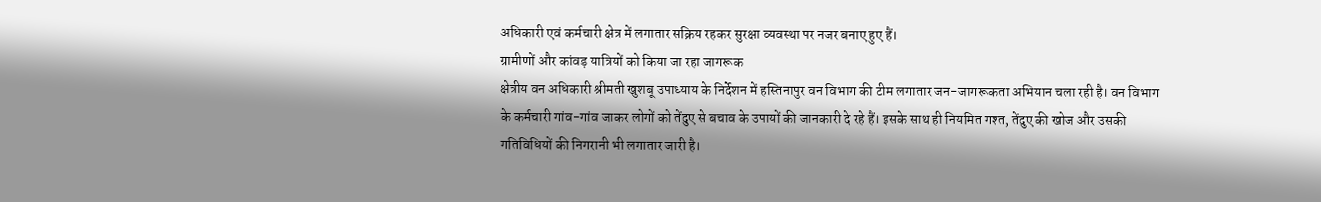अधिकारी एवं कर्मचारी क्षेत्र में लगातार सक्रिय रहकर सुरक्षा व्यवस्था पर नजर बनाए हुए हैं।
ग्रामीणों और कांवड़ यात्रियों को किया जा रहा जागरूक
क्षेत्रीय वन अधिकारी श्रीमती खुशबू उपाध्याय के निर्देशन में हस्तिनापुर वन विभाग की टीम लगातार जन-जागरूकता अभियान चला रही है। वन विभाग के कर्मचारी गांव-गांव जाकर लोगों को तेंदुए से बचाव के उपायों की जानकारी दे रहे हैं। इसके साथ ही नियमित गश्त, तेंदुए की खोज और उसकी गतिविधियों की निगरानी भी लगातार जारी है।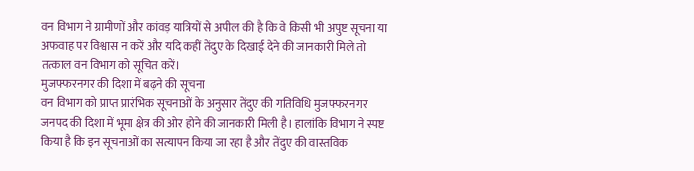वन विभाग ने ग्रामीणों और कांवड़ यात्रियों से अपील की है कि वे किसी भी अपुष्ट सूचना या अफवाह पर विश्वास न करें और यदि कहीं तेंदुए के दिखाई देने की जानकारी मिले तो तत्काल वन विभाग को सूचित करें।
मुजफ्फरनगर की दिशा में बढ़ने की सूचना
वन विभाग को प्राप्त प्रारंभिक सूचनाओं के अनुसार तेंदुए की गतिविधि मुजफ्फरनगर जनपद की दिशा में भूमा क्षेत्र की ओर होने की जानकारी मिली है। हालांकि विभाग ने स्पष्ट किया है कि इन सूचनाओं का सत्यापन किया जा रहा है और तेंदुए की वास्तविक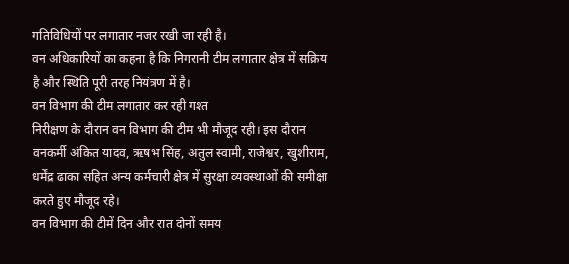गतिविधियों पर लगातार नजर रखी जा रही है।
वन अधिकारियों का कहना है कि निगरानी टीम लगातार क्षेत्र में सक्रिय है और स्थिति पूरी तरह नियंत्रण में है।
वन विभाग की टीम लगातार कर रही गश्त
निरीक्षण के दौरान वन विभाग की टीम भी मौजूद रही। इस दौरान वनकर्मी अंकित यादव, ऋषभ सिंह, अतुल स्वामी, राजेश्वर, खुशीराम, धर्मेंद्र ढाका सहित अन्य कर्मचारी क्षेत्र में सुरक्षा व्यवस्थाओं की समीक्षा करते हुए मौजूद रहे।
वन विभाग की टीमें दिन और रात दोनों समय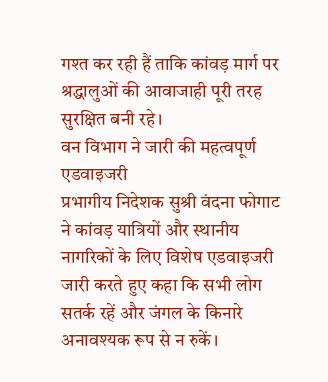गश्त कर रही हैं ताकि कांवड़ मार्ग पर श्रद्धालुओं की आवाजाही पूरी तरह सुरक्षित बनी रहे।
वन विभाग ने जारी की महत्वपूर्ण एडवाइजरी
प्रभागीय निदेशक सुश्री वंदना फोगाट ने कांवड़ यात्रियों और स्थानीय नागरिकों के लिए विशेष एडवाइजरी जारी करते हुए कहा कि सभी लोग सतर्क रहें और जंगल के किनारे अनावश्यक रूप से न रुकें।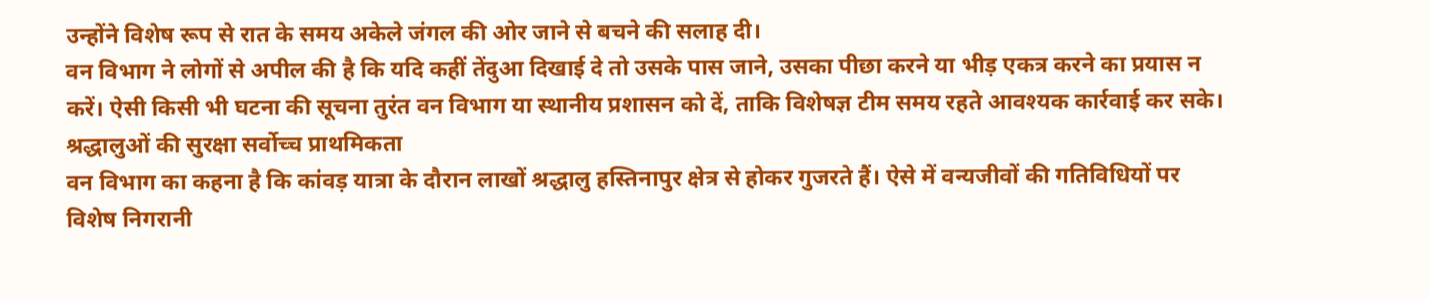उन्होंने विशेष रूप से रात के समय अकेले जंगल की ओर जाने से बचने की सलाह दी।
वन विभाग ने लोगों से अपील की है कि यदि कहीं तेंदुआ दिखाई दे तो उसके पास जाने, उसका पीछा करने या भीड़ एकत्र करने का प्रयास न करें। ऐसी किसी भी घटना की सूचना तुरंत वन विभाग या स्थानीय प्रशासन को दें, ताकि विशेषज्ञ टीम समय रहते आवश्यक कार्रवाई कर सके।
श्रद्धालुओं की सुरक्षा सर्वोच्च प्राथमिकता
वन विभाग का कहना है कि कांवड़ यात्रा के दौरान लाखों श्रद्धालु हस्तिनापुर क्षेत्र से होकर गुजरते हैं। ऐसे में वन्यजीवों की गतिविधियों पर विशेष निगरानी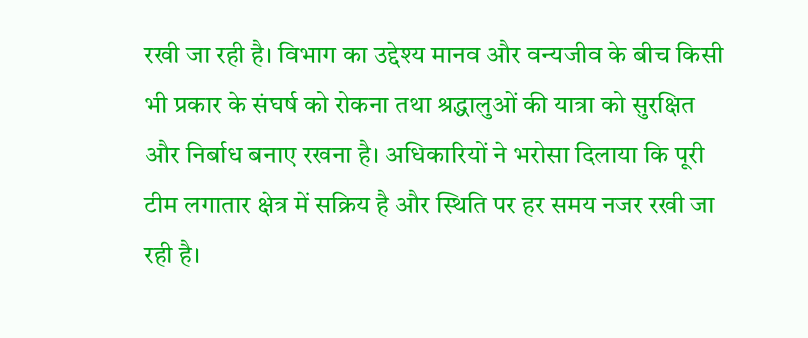रखी जा रही है। विभाग का उद्देश्य मानव और वन्यजीव के बीच किसी भी प्रकार के संघर्ष को रोकना तथा श्रद्धालुओं की यात्रा को सुरक्षित और निर्बाध बनाए रखना है। अधिकारियों ने भरोसा दिलाया कि पूरी टीम लगातार क्षेत्र में सक्रिय है और स्थिति पर हर समय नजर रखी जा रही है।